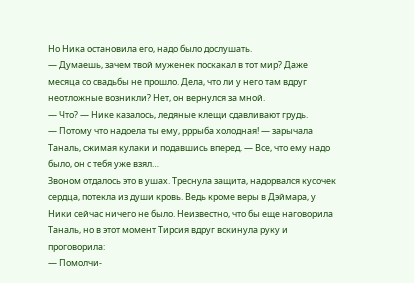Но Ника остановила его, надо было дослушать.
— Думаешь, зачем твой муженек поскакал в тот мир? Даже месяца со свадьбы не прошло. Дела, что ли у него там вдруг неотложные возникли? Нет, он вернулся за мной.
— Что? — Нике казалось, ледяные клещи сдавливают грудь.
— Потому что надоела ты ему, рррыба холодная! — зарычала Таналь, сжимая кулаки и подавшись вперед. — Все, что ему надо было, он с тебя уже взял…
Звоном отдалось это в ушах. Треснула защита, надорвался кусочек сердца, потекла из души кровь. Ведь кроме веры в Дэймара, у Ники сейчас ничего не было. Неизвестно, что бы еще наговорила Таналь, но в этот момент Тирсия вдруг вскинула руку и проговорила:
— Помолчи-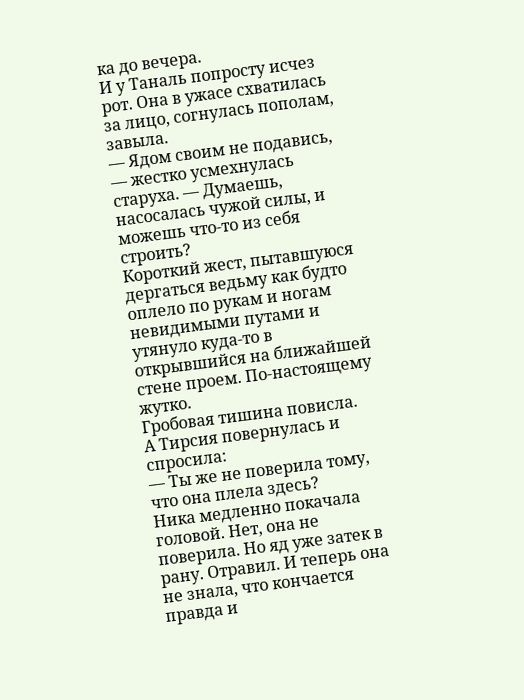ка до вечера.
И у Таналь попросту исчез рот. Она в ужасе схватилась за лицо, согнулась пополам, завыла.
— Ядом своим не подавись, — жестко усмехнулась старуха. — Думаешь, насосалась чужой силы, и можешь что-то из себя строить?
Короткий жест, пытавшуюся дергаться ведьму как будто оплело по рукам и ногам невидимыми путами и утянуло куда-то в открывшийся на ближайшей стене проем. По-настоящему жутко.
Гробовая тишина повисла.
А Тирсия повернулась и спросила:
— Ты же не поверила тому, что она плела здесь?
Ника медленно покачала головой. Нет, она не поверила. Но яд уже затек в рану. Отравил. И теперь она не знала, что кончается правда и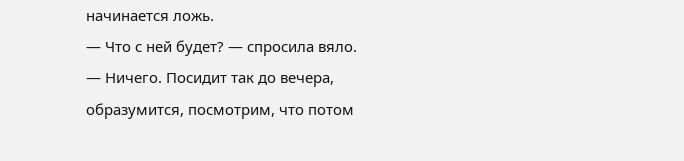начинается ложь.
— Что с ней будет? — спросила вяло.
— Ничего. Посидит так до вечера, образумится, посмотрим, что потом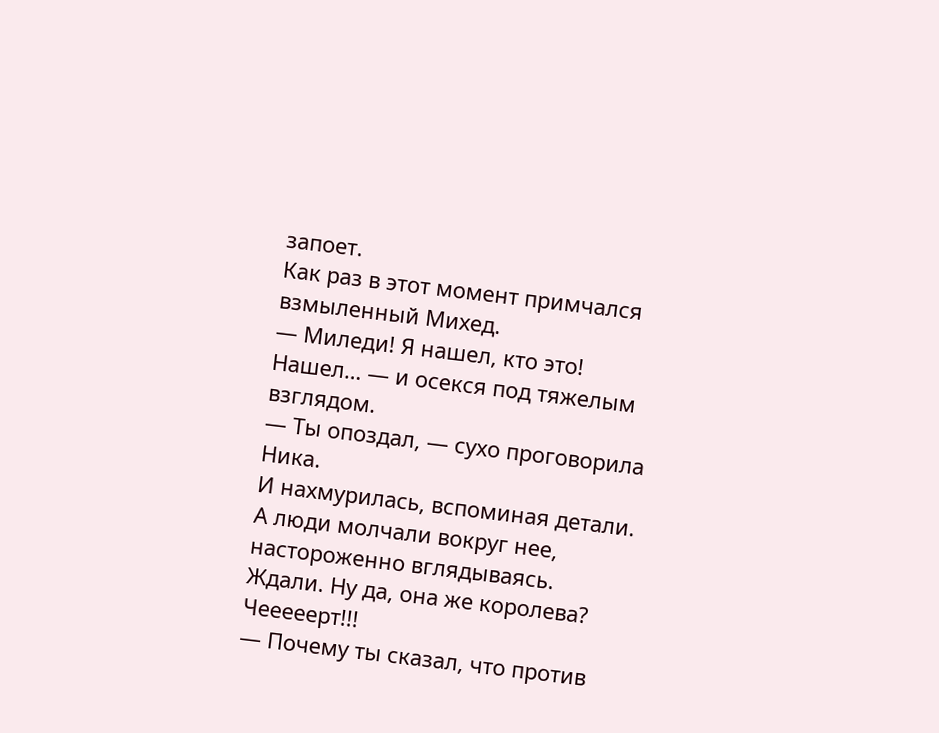запоет.
Как раз в этот момент примчался взмыленный Михед.
— Миледи! Я нашел, кто это! Нашел… — и осекся под тяжелым взглядом.
— Ты опоздал, — сухо проговорила Ника.
И нахмурилась, вспоминая детали. А люди молчали вокруг нее, настороженно вглядываясь. Ждали. Ну да, она же королева? Чееееерт!!!
— Почему ты сказал, что против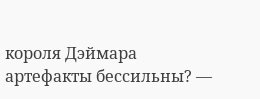короля Дэймара артефакты бессильны? —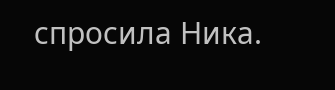спросила Ника.